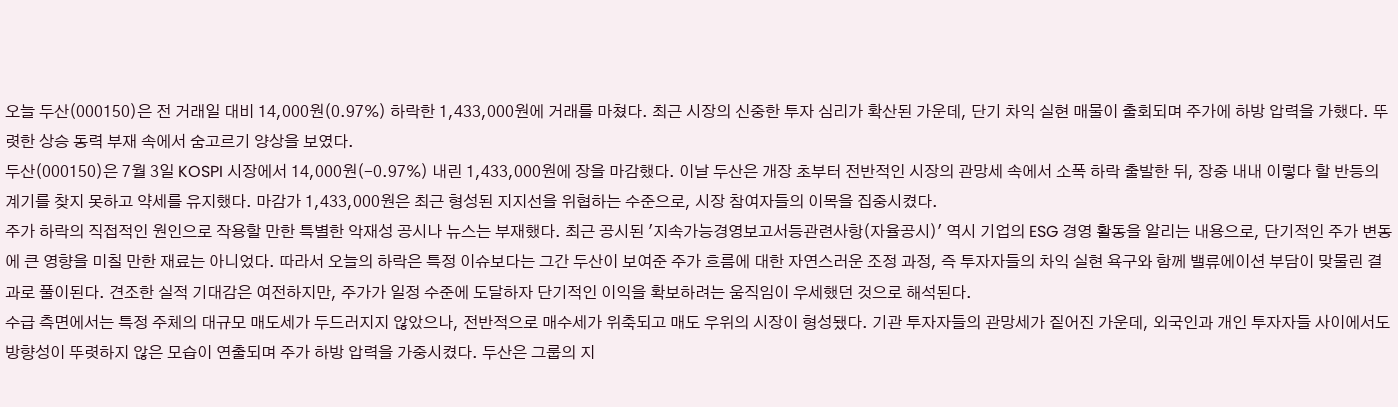오늘 두산(000150)은 전 거래일 대비 14,000원(0.97%) 하락한 1,433,000원에 거래를 마쳤다. 최근 시장의 신중한 투자 심리가 확산된 가운데, 단기 차익 실현 매물이 출회되며 주가에 하방 압력을 가했다. 뚜렷한 상승 동력 부재 속에서 숨고르기 양상을 보였다.
두산(000150)은 7월 3일 KOSPI 시장에서 14,000원(-0.97%) 내린 1,433,000원에 장을 마감했다. 이날 두산은 개장 초부터 전반적인 시장의 관망세 속에서 소폭 하락 출발한 뒤, 장중 내내 이렇다 할 반등의 계기를 찾지 못하고 약세를 유지했다. 마감가 1,433,000원은 최근 형성된 지지선을 위협하는 수준으로, 시장 참여자들의 이목을 집중시켰다.
주가 하락의 직접적인 원인으로 작용할 만한 특별한 악재성 공시나 뉴스는 부재했다. 최근 공시된 '지속가능경영보고서등관련사항(자율공시)' 역시 기업의 ESG 경영 활동을 알리는 내용으로, 단기적인 주가 변동에 큰 영향을 미칠 만한 재료는 아니었다. 따라서 오늘의 하락은 특정 이슈보다는 그간 두산이 보여준 주가 흐름에 대한 자연스러운 조정 과정, 즉 투자자들의 차익 실현 욕구와 함께 밸류에이션 부담이 맞물린 결과로 풀이된다. 견조한 실적 기대감은 여전하지만, 주가가 일정 수준에 도달하자 단기적인 이익을 확보하려는 움직임이 우세했던 것으로 해석된다.
수급 측면에서는 특정 주체의 대규모 매도세가 두드러지지 않았으나, 전반적으로 매수세가 위축되고 매도 우위의 시장이 형성됐다. 기관 투자자들의 관망세가 짙어진 가운데, 외국인과 개인 투자자들 사이에서도 방향성이 뚜렷하지 않은 모습이 연출되며 주가 하방 압력을 가중시켰다. 두산은 그룹의 지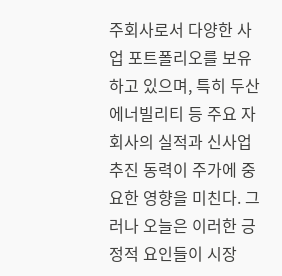주회사로서 다양한 사업 포트폴리오를 보유하고 있으며, 특히 두산에너빌리티 등 주요 자회사의 실적과 신사업 추진 동력이 주가에 중요한 영향을 미친다. 그러나 오늘은 이러한 긍정적 요인들이 시장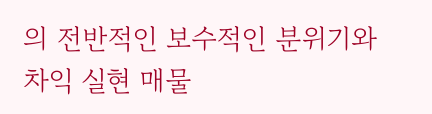의 전반적인 보수적인 분위기와 차익 실현 매물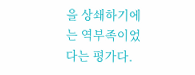을 상쇄하기에는 역부족이었다는 평가다.